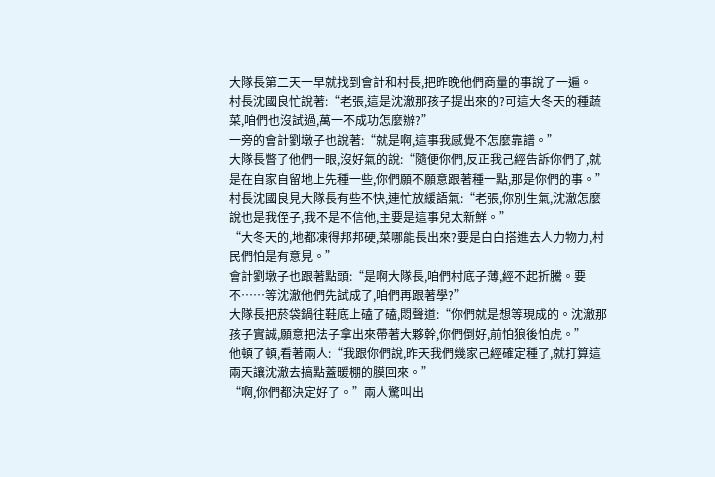大隊長第二天一早就找到會計和村長,把昨晚他們商量的事說了一遍。
村長沈國良忙說著:“老張,這是沈澈那孩子提出來的?可這大冬天的種蔬菜,咱們也沒試過,萬一不成功怎麼辦?”
一旁的會計劉墩子也說著:“就是啊,這事我感覺不怎麼靠譜。”
大隊長瞥了他們一眼,沒好氣的說:“隨便你們,反正我己經告訴你們了,就是在自家自留地上先種一些,你們願不願意跟著種一點,那是你們的事。”
村長沈國良見大隊長有些不快,連忙放緩語氣:“老張,你別生氣,沈澈怎麼說也是我侄子,我不是不信他,主要是這事兒太新鮮。”
“大冬天的,地都凍得邦邦硬,菜哪能長出來?要是白白搭進去人力物力,村民們怕是有意見。”
會計劉墩子也跟著點頭:“是啊大隊長,咱們村底子薄,經不起折騰。要不……等沈澈他們先試成了,咱們再跟著學?”
大隊長把菸袋鍋往鞋底上磕了磕,悶聲道:“你們就是想等現成的。沈澈那孩子實誠,願意把法子拿出來帶著大夥幹,你們倒好,前怕狼後怕虎。”
他頓了頓,看著兩人:“我跟你們說,昨天我們幾家己經確定種了,就打算這兩天讓沈澈去搞點蓋暖棚的膜回來。”
“啊,你們都決定好了。”兩人驚叫出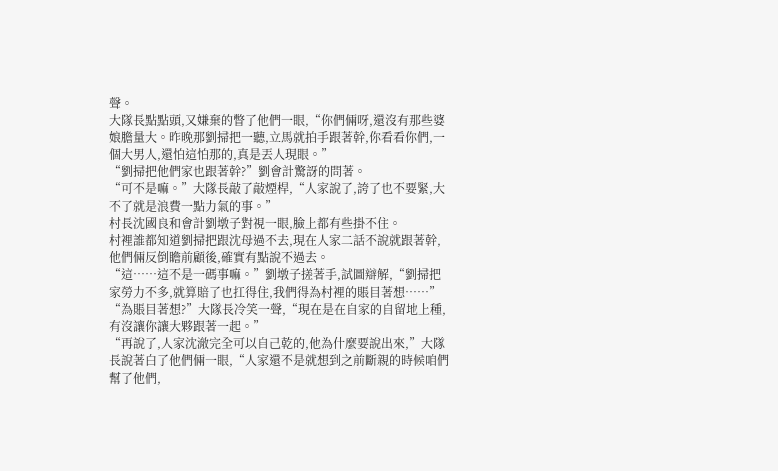聲。
大隊長點點頭,又嫌棄的瞥了他們一眼,“你們倆呀,還沒有那些婆娘膽量大。昨晚那劉掃把一聽,立馬就拍手跟著幹,你看看你們,一個大男人,還怕這怕那的,真是丟人現眼。”
“劉掃把他們家也跟著幹?”劉會計驚訝的問著。
“可不是嘛。”大隊長敲了敲煙桿,“人家說了,誇了也不要緊,大不了就是浪費一點力氣的事。”
村長沈國良和會計劉墩子對視一眼,臉上都有些掛不住。
村裡誰都知道劉掃把跟沈母過不去,現在人家二話不說就跟著幹,他們倆反倒瞻前顧後,確實有點說不過去。
“這……這不是一碼事嘛。”劉墩子搓著手,試圖辯解,“劉掃把家勞力不多,就算賠了也扛得住,我們得為村裡的賬目著想……”
“為賬目著想?”大隊長冷笑一聲,“現在是在自家的自留地上種,有沒讓你讓大夥跟著一起。”
“再說了,人家沈澈完全可以自己乾的,他為什麼要說出來,”大隊長說著白了他們倆一眼,“人家還不是就想到之前斷親的時候咱們幫了他們,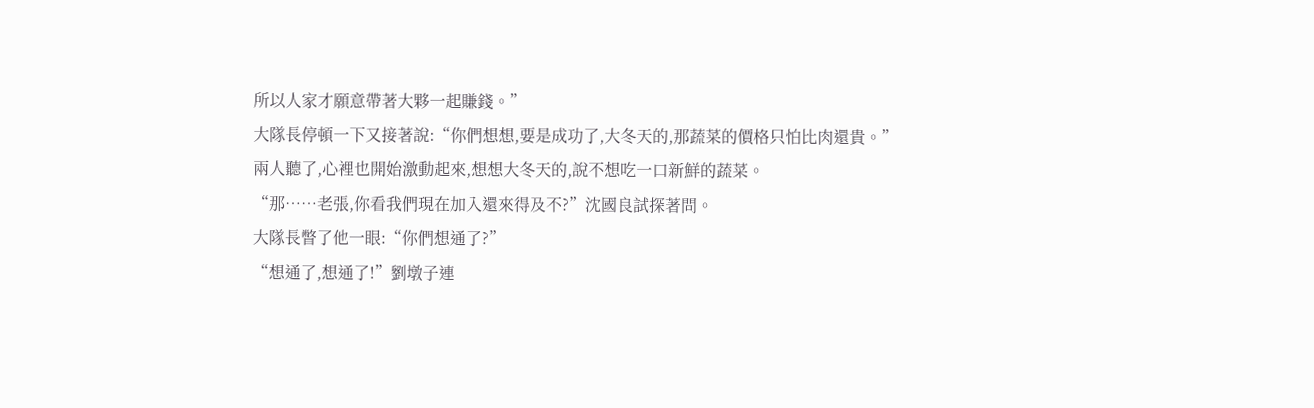所以人家才願意帶著大夥一起賺錢。”
大隊長停頓一下又接著說:“你們想想,要是成功了,大冬天的,那蔬菜的價格只怕比肉還貴。”
兩人聽了,心裡也開始激動起來,想想大冬天的,說不想吃一口新鮮的蔬菜。
“那……老張,你看我們現在加入還來得及不?”沈國良試探著問。
大隊長瞥了他一眼:“你們想通了?”
“想通了,想通了!”劉墩子連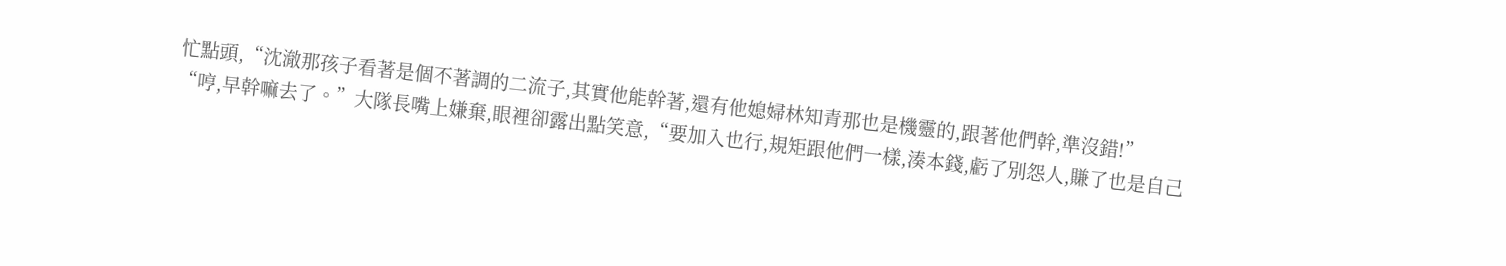忙點頭,“沈澈那孩子看著是個不著調的二流子,其實他能幹著,還有他媳婦林知青那也是機靈的,跟著他們幹,準沒錯!”
“哼,早幹嘛去了。”大隊長嘴上嫌棄,眼裡卻露出點笑意,“要加入也行,規矩跟他們一樣,湊本錢,虧了別怨人,賺了也是自己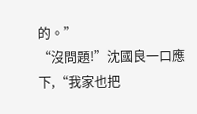的。”
“沒問題!”沈國良一口應下,“我家也把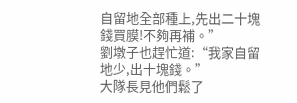自留地全部種上,先出二十塊錢買膜!不夠再補。”
劉墩子也趕忙道:“我家自留地少,出十塊錢。”
大隊長見他們鬆了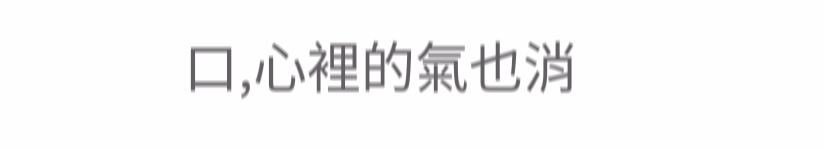口,心裡的氣也消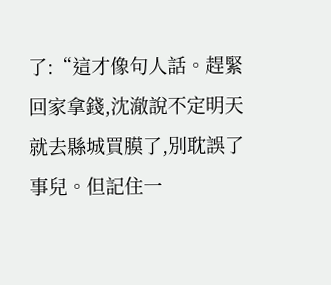了:“這才像句人話。趕緊回家拿錢,沈澈說不定明天就去縣城買膜了,別耽誤了事兒。但記住一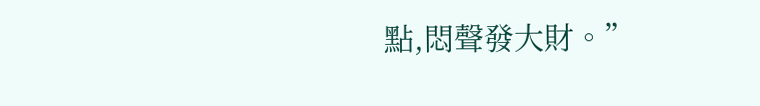點,悶聲發大財。”